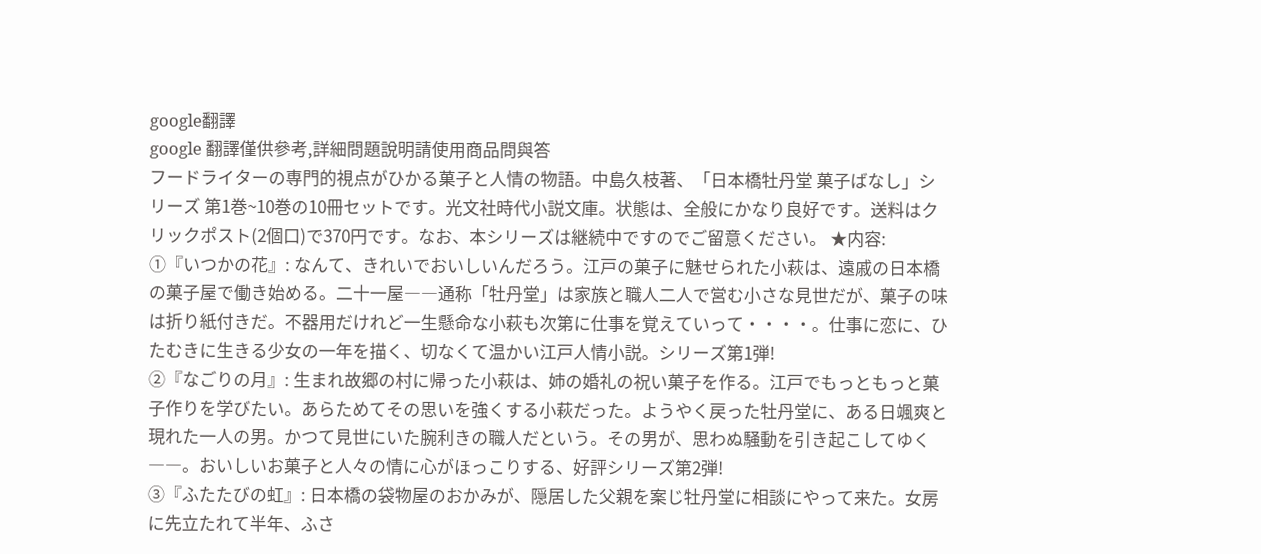google翻譯
google 翻譯僅供參考,詳細問題說明請使用商品問與答
フードライターの専門的視点がひかる菓子と人情の物語。中島久枝著、「日本橋牡丹堂 菓子ばなし」シリーズ 第1巻~10巻の10冊セットです。光文社時代小説文庫。状態は、全般にかなり良好です。送料はクリックポスト(2個口)で370円です。なお、本シリーズは継続中ですのでご留意ください。 ★内容:
①『いつかの花』: なんて、きれいでおいしいんだろう。江戸の菓子に魅せられた小萩は、遠戚の日本橋の菓子屋で働き始める。二十一屋――通称「牡丹堂」は家族と職人二人で営む小さな見世だが、菓子の味は折り紙付きだ。不器用だけれど一生懸命な小萩も次第に仕事を覚えていって・・・・。仕事に恋に、ひたむきに生きる少女の一年を描く、切なくて温かい江戸人情小説。シリーズ第1弾!
②『なごりの月』: 生まれ故郷の村に帰った小萩は、姉の婚礼の祝い菓子を作る。江戸でもっともっと菓子作りを学びたい。あらためてその思いを強くする小萩だった。ようやく戻った牡丹堂に、ある日颯爽と現れた一人の男。かつて見世にいた腕利きの職人だという。その男が、思わぬ騒動を引き起こしてゆく――。おいしいお菓子と人々の情に心がほっこりする、好評シリーズ第2弾!
③『ふたたびの虹』: 日本橋の袋物屋のおかみが、隠居した父親を案じ牡丹堂に相談にやって来た。女房に先立たれて半年、ふさ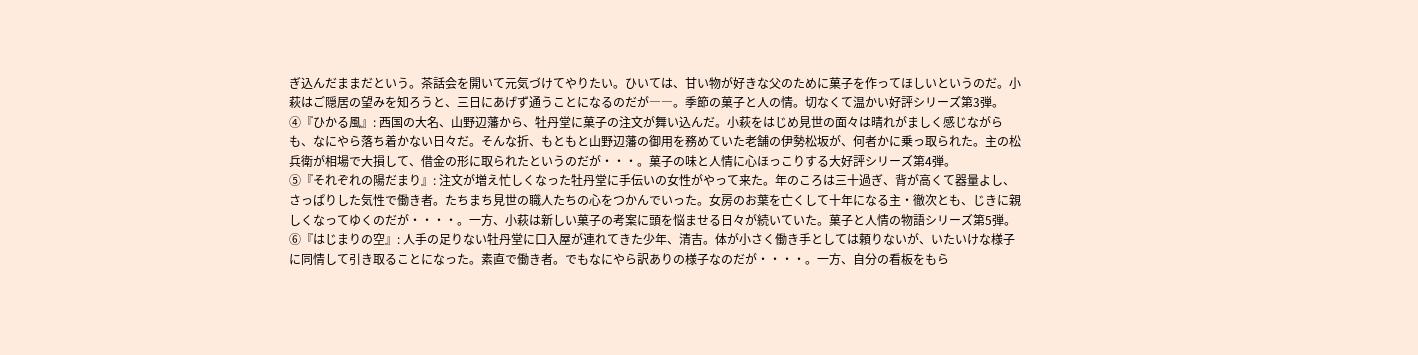ぎ込んだままだという。茶話会を開いて元気づけてやりたい。ひいては、甘い物が好きな父のために菓子を作ってほしいというのだ。小萩はご隠居の望みを知ろうと、三日にあげず通うことになるのだが――。季節の菓子と人の情。切なくて温かい好評シリーズ第3弾。
④『ひかる風』: 西国の大名、山野辺藩から、牡丹堂に菓子の注文が舞い込んだ。小萩をはじめ見世の面々は晴れがましく感じながらも、なにやら落ち着かない日々だ。そんな折、もともと山野辺藩の御用を務めていた老舗の伊勢松坂が、何者かに乗っ取られた。主の松兵衛が相場で大損して、借金の形に取られたというのだが・・・。菓子の味と人情に心ほっこりする大好評シリーズ第4弾。
⑤『それぞれの陽だまり』: 注文が増え忙しくなった牡丹堂に手伝いの女性がやって来た。年のころは三十過ぎ、背が高くて器量よし、さっぱりした気性で働き者。たちまち見世の職人たちの心をつかんでいった。女房のお葉を亡くして十年になる主・徹次とも、じきに親しくなってゆくのだが・・・・。一方、小萩は新しい菓子の考案に頭を悩ませる日々が続いていた。菓子と人情の物語シリーズ第5弾。
⑥『はじまりの空』: 人手の足りない牡丹堂に口入屋が連れてきた少年、清吉。体が小さく働き手としては頼りないが、いたいけな様子に同情して引き取ることになった。素直で働き者。でもなにやら訳ありの様子なのだが・・・・。一方、自分の看板をもら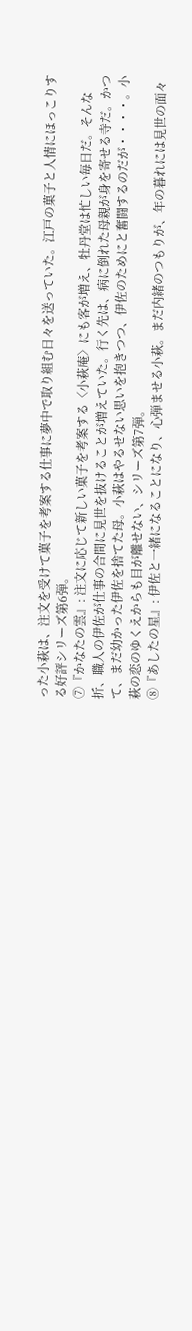った小萩は、注文を受けて菓子を考案する仕事に夢中で取り組む日々を送っていた。江戸の菓子と人情にほっこりする好評シリーズ第6弾。
⑦『かなたの雲』: 注文に応じて新しい菓子を考案する〈小萩庵〉にも客が増え、牡丹堂は忙しい毎日だ。そんな折、職人の伊佐が仕事の合間に見世を抜けることが増えていた。行く先は、病に倒れた母親が身を寄せる寺だ。かつて、まだ幼かった伊佐を捨てた母。小萩はやるせない思いを抱きつつ、伊佐のためにと奮闘するのだが・・・・。小萩の恋のゆくえからも目が離せない、シリーズ第7弾。
⑧『あしたの星』: 伊佐と一緒になることになり、心弾ませる小萩。まだ内緒のつもりが、年の暮れには見世の面々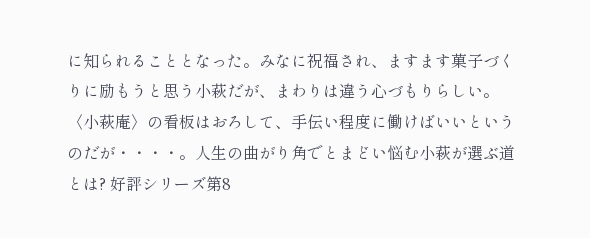に知られることとなった。みなに祝福され、ますます菓子づくりに励もうと思う小萩だが、まわりは違う心づもりらしい。〈小萩庵〉の看板はおろして、手伝い程度に働けばいいというのだが・・・・。人生の曲がり角でとまどい悩む小萩が選ぶ道とは? 好評シリーズ第8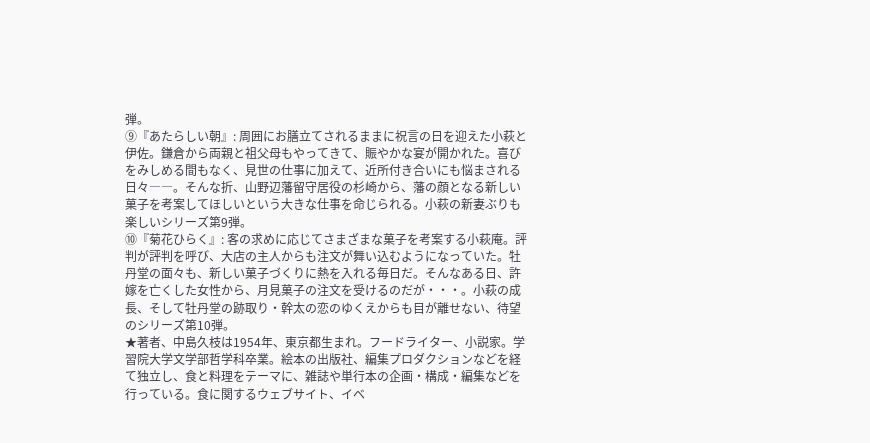弾。
⑨『あたらしい朝』: 周囲にお膳立てされるままに祝言の日を迎えた小萩と伊佐。鎌倉から両親と祖父母もやってきて、賑やかな宴が開かれた。喜びをみしめる間もなく、見世の仕事に加えて、近所付き合いにも悩まされる日々――。そんな折、山野辺藩留守居役の杉崎から、藩の顔となる新しい菓子を考案してほしいという大きな仕事を命じられる。小萩の新妻ぶりも楽しいシリーズ第9弾。
⑩『菊花ひらく』: 客の求めに応じてさまざまな菓子を考案する小萩庵。評判が評判を呼び、大店の主人からも注文が舞い込むようになっていた。牡丹堂の面々も、新しい菓子づくりに熱を入れる毎日だ。そんなある日、許嫁を亡くした女性から、月見菓子の注文を受けるのだが・・・。小萩の成長、そして牡丹堂の跡取り・幹太の恋のゆくえからも目が離せない、待望のシリーズ第10弾。
★著者、中島久枝は1954年、東京都生まれ。フードライター、小説家。学習院大学文学部哲学科卒業。絵本の出版社、編集プロダクションなどを経て独立し、食と料理をテーマに、雑誌や単行本の企画・構成・編集などを行っている。食に関するウェブサイト、イベ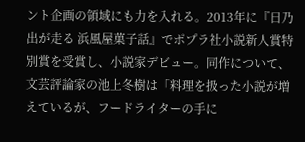ント企画の領域にも力を入れる。2013年に『日乃出が走る 浜風屋菓子話』でポプラ社小説新人賞特別賞を受賞し、小説家デビュー。同作について、文芸評論家の池上冬樹は「料理を扱った小説が増えているが、フードライターの手に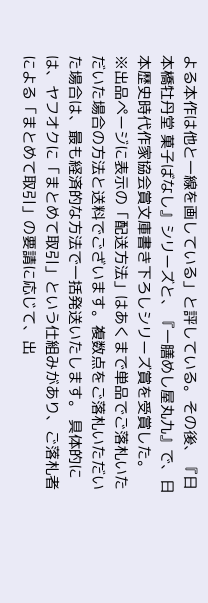よる本作は他と一線を画している」と評している。その後、『日本橋牡丹堂 菓子ばなし』シリーズと、『一膳めし屋丸九』で、日本歴史時代作家協会賞文庫書き下ろしシリーズ賞を受賞した。
※出品ページに表示の「配送方法」はあくまで単品でご落札いただいた場合の方法と送料でございます。複数点をご落札いただいた場合は、最も経済的な方法で一括発送いたします。 具体的には、ヤフオクに「まとめて取引」という仕組みがあり、ご落札者による「まとめて取引」の要請に応じて、出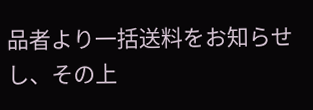品者より一括送料をお知らせし、その上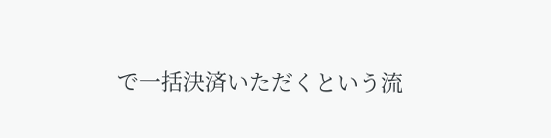で一括決済いただくという流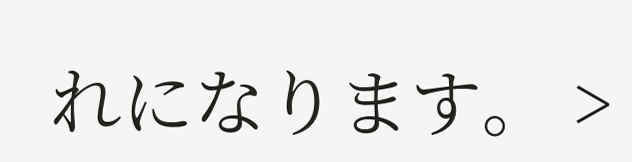れになります。 >